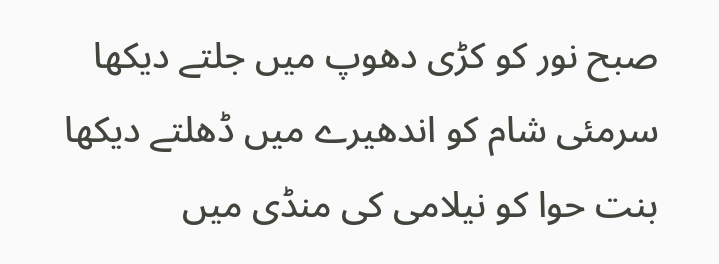صبح نور کو کڑی دھوپ میں جلتے دیکھا
سرمئی شام کو اندھیرے میں ڈھلتے دیکھا
بنت حوا کو نیلامی کی منڈی میں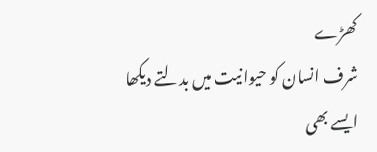کھڑے
شرف انسان کو حیوانیت میں بدلتے دیکھا
ایسے بھی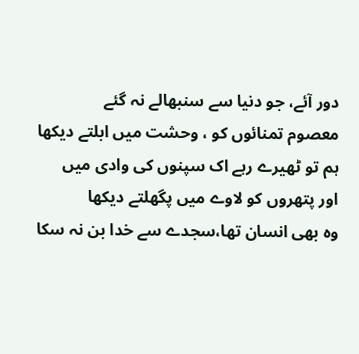دور آئے، جو دنیا سے سنبھالے نہ گئے
معصوم تمنائوں کو ، وحشت میں ابلتے دیکھا
ہم تو ٹھیرے رہے اک سپنوں کی وادی میں
اور پتھروں کو لاوے میں پگھلتے دیکھا
وہ بھی انسان تھا،سجدے سے خدا بن نہ سکا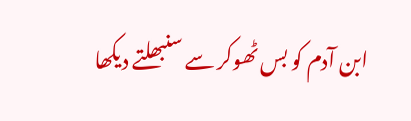ابن آدم کو بس ٹھوکر سے سنبھلتے دیکھا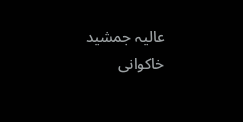عالیہ جمشید خاکوانی